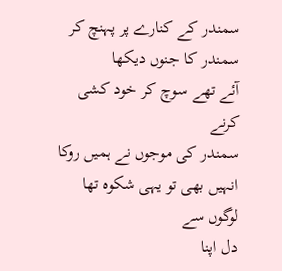سمندر کے کنارے پر پہنچ کر
سمندر کا جنوں دیکھا
آئے تھے سوچ کر خود کشی کرنے
سمندر کی موجوں نے ہمیں روکا
انہیں بھی تو یہی شکوہ تھا لوگوں سے
دل اپنا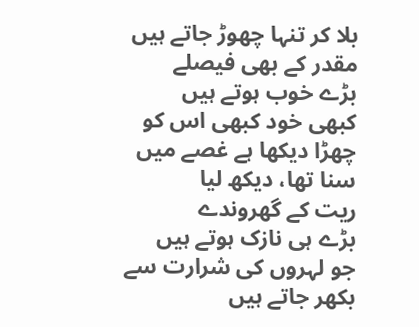بلا کر تنہا چھوڑ جاتے ہیں
مقدر کے بھی فیصلے
بڑے خوب ہوتے ہیں
کبھی خود کبھی اس کو
چھڑا دیکھا ہے غصے میں
سنا تھا، دیکھ لیا
ریت کے گھروندے
بڑے ہی نازک ہوتے ہیں
جو لہروں کی شرارت سے
بکھر جاتے ہیں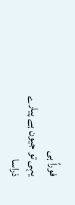فوراً ہی
یہی تو جیون ہے پیارے
ذراسا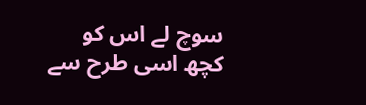سوچ لے اس کو
کچھ اسی طرح سے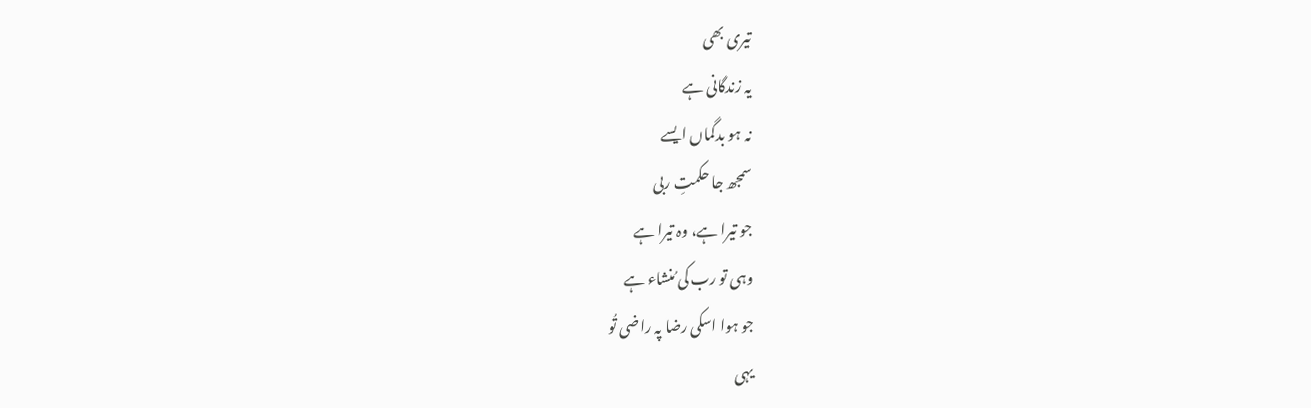تیری بھی
یہ زندگانی ہے
نہ ہو بدگماں ایسے
سمجھ جا حکمتِ ربی
جو تیرا ہے، وہ تیرا ہے
وہی تو رب کی مُنشاء ہے
جو ہوا اسکی رضا پہ راضی تُو
یہی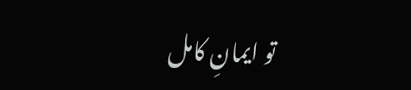تو ایمانِ کامل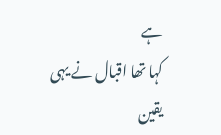ہے
کہا تھا اقبال نے یہی
یقین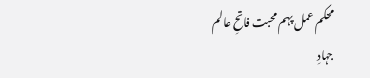محکم عمل پہم محبت فاتحِ عالم
جہادِ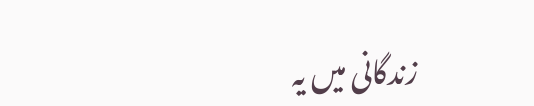زندگانی میں یہ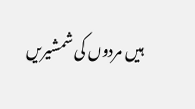ہیں مردوں کی شمشیریں